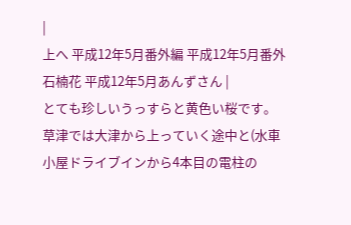|
上へ 平成12年5月番外編 平成12年5月番外石楠花 平成12年5月あんずさん |
とても珍しいうっすらと黄色い桜です。
草津では大津から上っていく途中と(水車小屋ドライブインから4本目の電柱の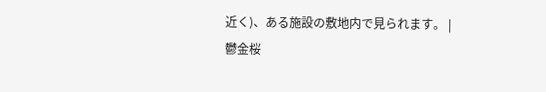近く)、ある施設の敷地内で見られます。 |
鬱金桜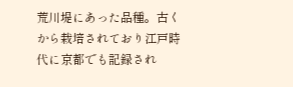荒川堤にあった品種。古くから栽培されており江戸時代に京都でも記録され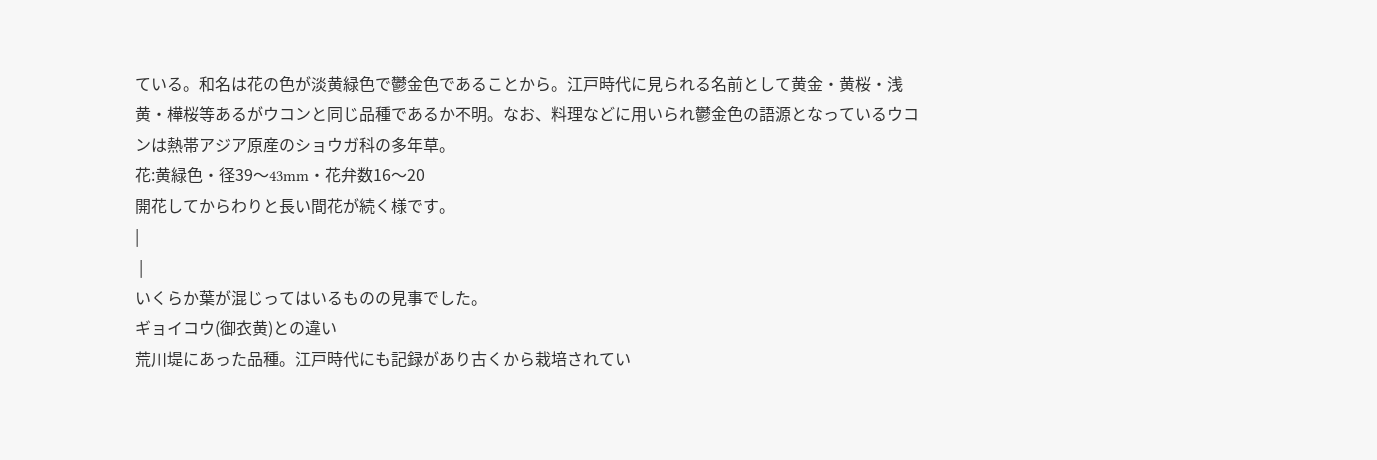ている。和名は花の色が淡黄緑色で鬱金色であることから。江戸時代に見られる名前として黄金・黄桜・浅黄・樺桜等あるがウコンと同じ品種であるか不明。なお、料理などに用いられ鬱金色の語源となっているウコンは熱帯アジア原産のショウガ科の多年草。
花:黄緑色・径39〜43mm・花弁数16〜20
開花してからわりと長い間花が続く様です。
|
 |
いくらか葉が混じってはいるものの見事でした。
ギョイコウ(御衣黄)との違い
荒川堤にあった品種。江戸時代にも記録があり古くから栽培されてい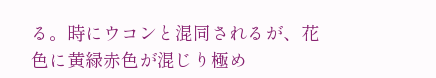る。時にウコンと混同されるが、花色に黄緑赤色が混じり極め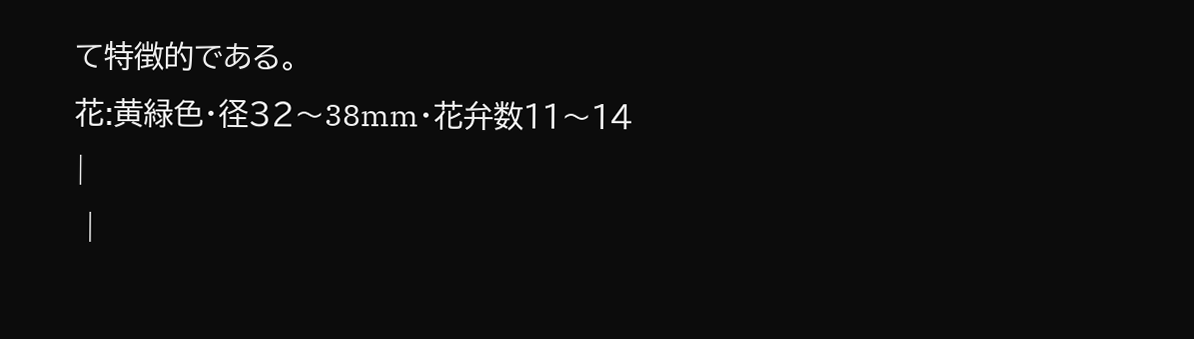て特徴的である。
花:黄緑色・径32〜38mm・花弁数11〜14
|
 |